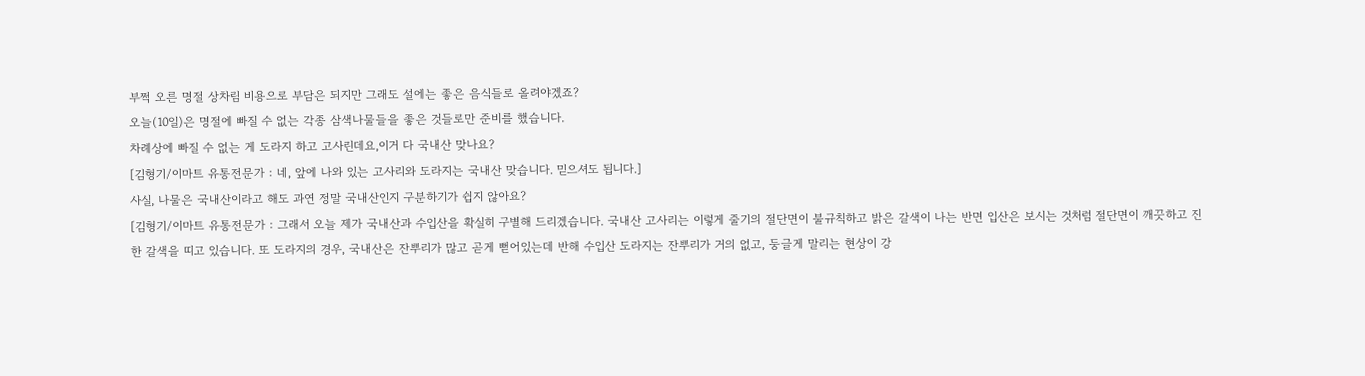부쩍 오른 명절 상차림 비용으로 부담은 되지만 그래도 설에는 좋은 음식들로 올려야겠죠?
오늘(10일)은 명절에 빠질 수 없는 각종 삼색나물들을 좋은 것들로만 준비를 했습니다.
차례상에 빠질 수 없는 게 도라지 하고 고사린데요,이거 다 국내산 맞나요?
[김형기/이마트 유통전문가 : 네, 앞에 나와 있는 고사리와 도라지는 국내산 맞습니다. 믿으셔도 됩니다.]
사실, 나물은 국내산이라고 해도 과연 정말 국내산인지 구분하기가 쉽지 않아요?
[김형기/이마트 유통전문가 : 그래서 오늘 제가 국내산과 수입산을 확실히 구별해 드리겠습니다. 국내산 고사리는 이렇게 줄기의 절단면이 불규칙하고 밝은 갈색이 나는 반면 입산은 보시는 것처럼 절단면이 깨끗하고 진한 갈색을 띠고 있습니다. 또 도라지의 경우, 국내산은 잔뿌리가 많고 곧게 뻗어있는데 반해 수입산 도라지는 잔뿌리가 거의 없고, 둥글게 말리는 현상이 강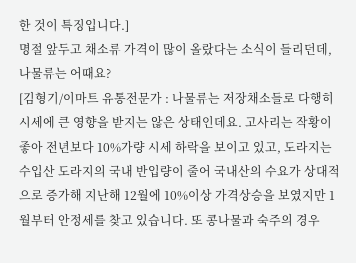한 것이 특징입니다.]
명절 앞두고 채소류 가격이 많이 올랐다는 소식이 들리던데, 나물류는 어때요?
[김형기/이마트 유통전문가 : 나물류는 저장채소들로 다행히 시세에 큰 영향을 받지는 않은 상태인데요. 고사리는 작황이 좋아 전년보다 10%가량 시세 하락을 보이고 있고, 도라지는 수입산 도라지의 국내 반입량이 줄어 국내산의 수요가 상대적으로 증가해 지난해 12월에 10%이상 가격상승을 보였지만 1월부터 안정세를 찾고 있습니다. 또 콩나물과 숙주의 경우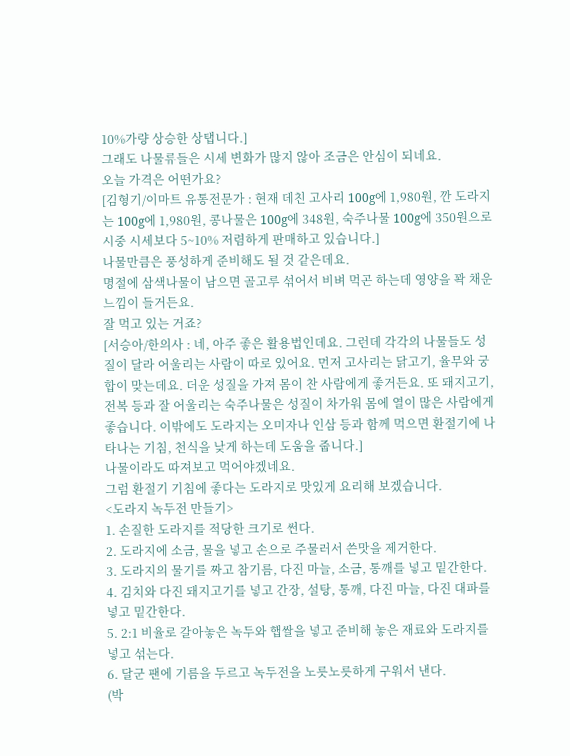10%가량 상승한 상탭니다.]
그래도 나물류들은 시세 변화가 많지 않아 조금은 안심이 되네요.
오늘 가격은 어떤가요?
[김형기/이마트 유통전문가 : 현재 데친 고사리 100g에 1,980원, 깐 도라지는 100g에 1,980원, 콩나물은 100g에 348원, 숙주나물 100g에 350원으로 시중 시세보다 5~10% 저렴하게 판매하고 있습니다.]
나물만큼은 풍성하게 준비해도 될 것 같은데요.
명절에 삼색나물이 남으면 골고루 섞어서 비벼 먹곤 하는데 영양을 꽉 채운 느낌이 들거든요.
잘 먹고 있는 거죠?
[서승아/한의사 : 네, 아주 좋은 활용법인데요. 그런데 각각의 나물들도 성질이 달라 어울리는 사람이 따로 있어요. 먼저 고사리는 닭고기, 율무와 궁합이 맞는데요. 더운 성질을 가져 몸이 찬 사람에게 좋거든요. 또 돼지고기, 전복 등과 잘 어울리는 숙주나물은 성질이 차가워 몸에 열이 많은 사람에게 좋습니다. 이밖에도 도라지는 오미자나 인삼 등과 함께 먹으면 환절기에 나타나는 기침, 천식을 낮게 하는데 도움을 줍니다.]
나물이라도 따져보고 먹어야겠네요.
그럼 환절기 기침에 좋다는 도라지로 맛있게 요리해 보겠습니다.
<도라지 녹두전 만들기>
1. 손질한 도라지를 적당한 크기로 썬다.
2. 도라지에 소금, 물을 넣고 손으로 주물러서 쓴맛을 제거한다.
3. 도라지의 물기를 짜고 참기름, 다진 마늘, 소금, 통깨를 넣고 밑간한다.
4. 김치와 다진 돼지고기를 넣고 간장, 설탕, 통깨, 다진 마늘, 다진 대파를 넣고 밑간한다.
5. 2:1 비율로 갈아놓은 녹두와 햅쌀을 넣고 준비해 놓은 재료와 도라지를 넣고 섞는다.
6. 달군 팬에 기름을 두르고 녹두전을 노릇노릇하게 구워서 낸다.
(박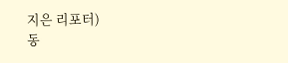지은 리포터)
동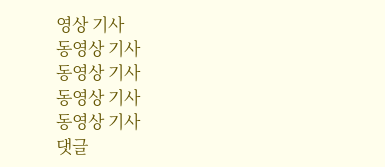영상 기사
동영상 기사
동영상 기사
동영상 기사
동영상 기사
댓글